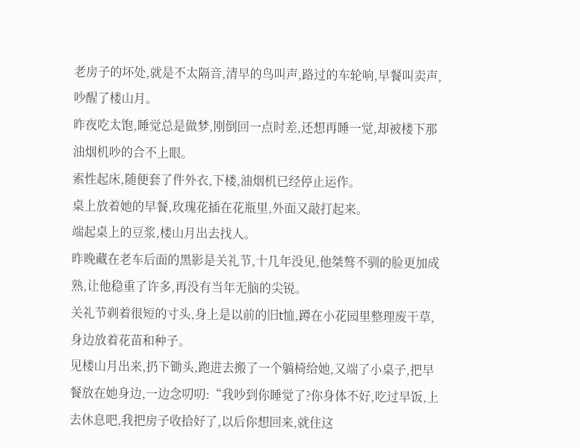老房子的坏处,就是不太隔音,清早的鸟叫声,路过的车轮响,早餐叫卖声,吵醒了楼山月。
昨夜吃太饱,睡觉总是做梦,刚倒回一点时差,还想再睡一觉,却被楼下那油烟机吵的合不上眼。
索性起床,随便套了件外衣,下楼,油烟机已经停止运作。
桌上放着她的早餐,玫瑰花插在花瓶里,外面又敲打起来。
端起桌上的豆浆,楼山月出去找人。
昨晚藏在老车后面的黑影是关礼节,十几年没见,他桀骜不驯的脸更加成熟,让他稳重了许多,再没有当年无脑的尖锐。
关礼节剃着很短的寸头,身上是以前的旧t恤,蹲在小花园里整理废干草,身边放着花苗和种子。
见楼山月出来,扔下锄头,跑进去搬了一个躺椅给她,又端了小桌子,把早餐放在她身边,一边念叨叨:“我吵到你睡觉了?你身体不好,吃过早饭,上去休息吧,我把房子收拾好了,以后你想回来,就住这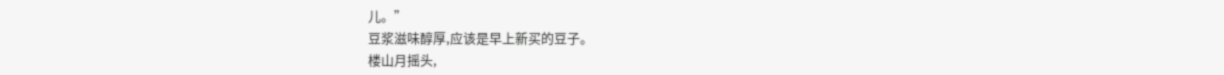儿。”
豆浆滋味醇厚,应该是早上新买的豆子。
楼山月摇头,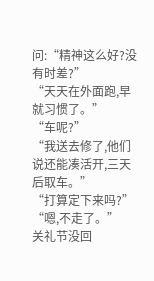问:“精神这么好?没有时差?”
“天天在外面跑,早就习惯了。”
“车呢?”
“我送去修了,他们说还能凑活开,三天后取车。”
“打算定下来吗?”
“嗯,不走了。”
关礼节没回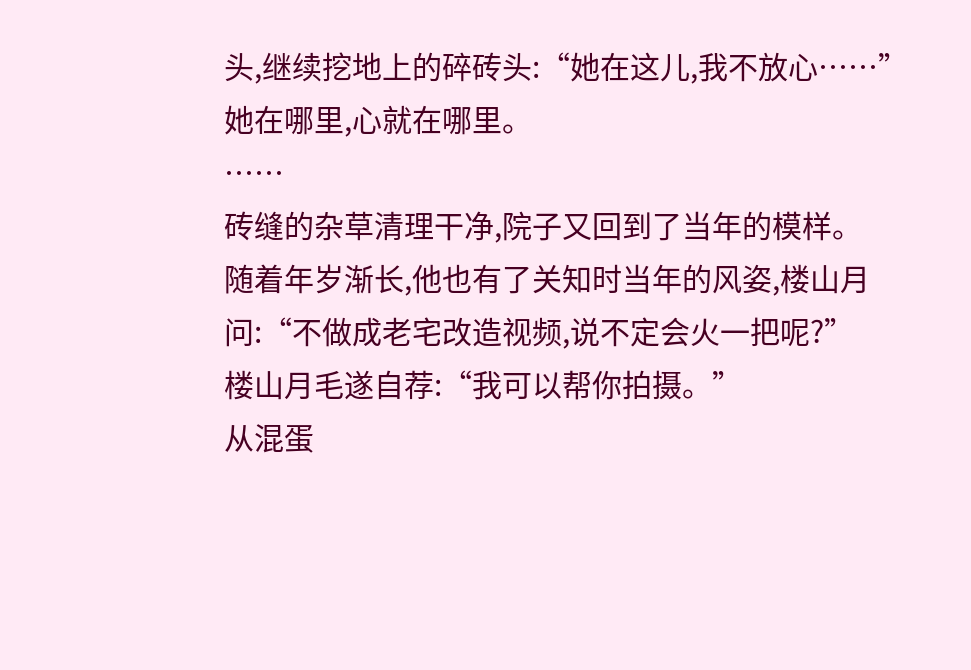头,继续挖地上的碎砖头:“她在这儿,我不放心……”
她在哪里,心就在哪里。
……
砖缝的杂草清理干净,院子又回到了当年的模样。
随着年岁渐长,他也有了关知时当年的风姿,楼山月问:“不做成老宅改造视频,说不定会火一把呢?”
楼山月毛遂自荐:“我可以帮你拍摄。”
从混蛋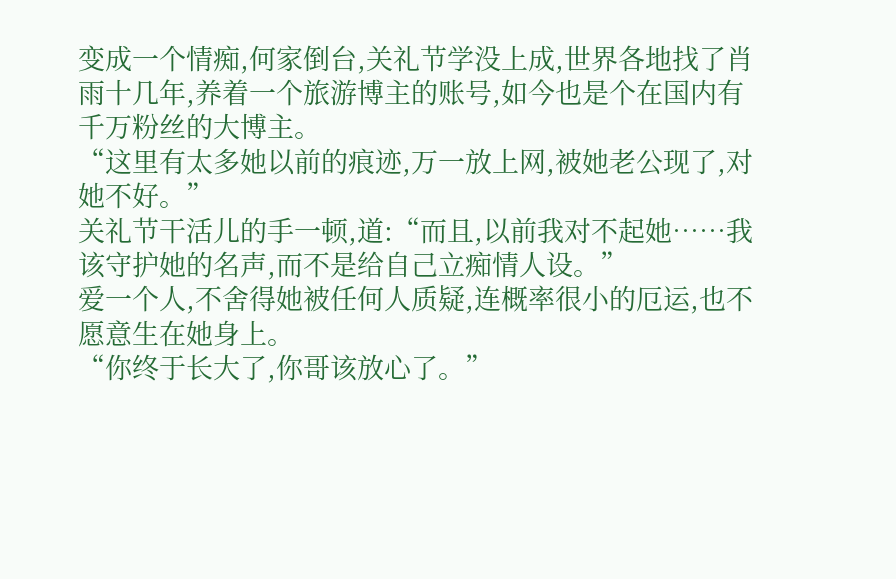变成一个情痴,何家倒台,关礼节学没上成,世界各地找了肖雨十几年,养着一个旅游博主的账号,如今也是个在国内有千万粉丝的大博主。
“这里有太多她以前的痕迹,万一放上网,被她老公现了,对她不好。”
关礼节干活儿的手一顿,道:“而且,以前我对不起她……我该守护她的名声,而不是给自己立痴情人设。”
爱一个人,不舍得她被任何人质疑,连概率很小的厄运,也不愿意生在她身上。
“你终于长大了,你哥该放心了。”